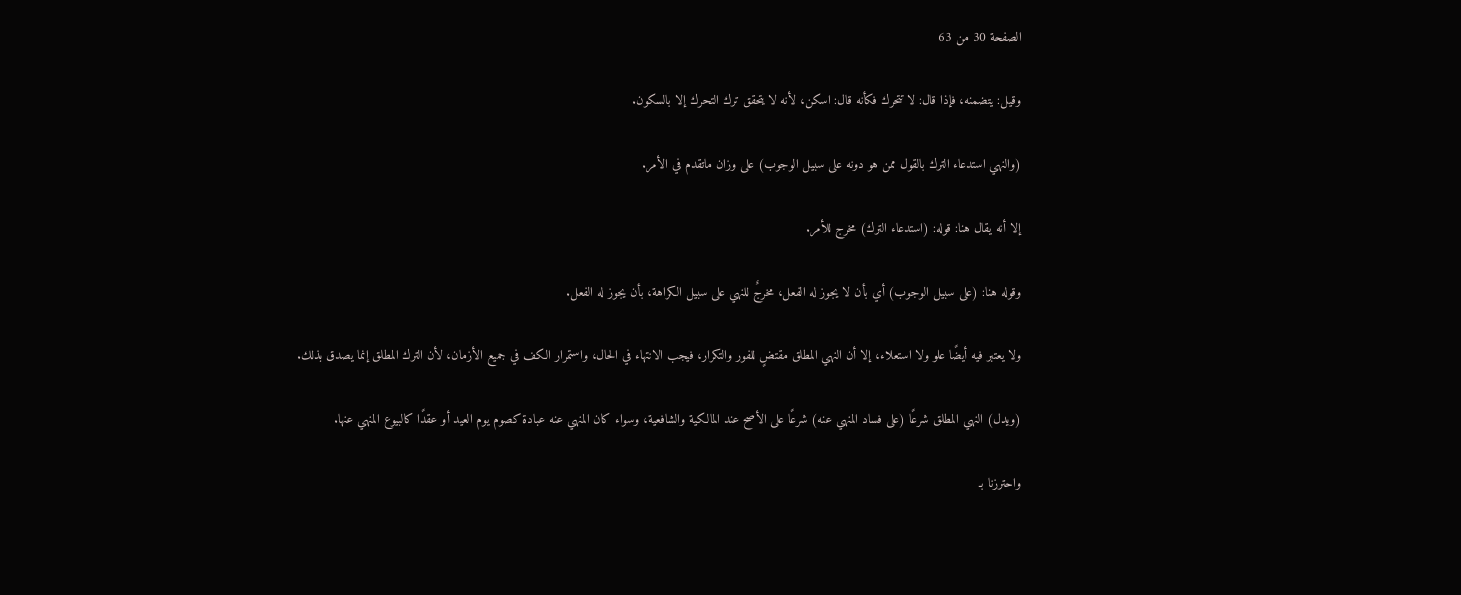الصفحة 30 من 63

وقيل: يتضمنه، فإذا قال: لا تتحرك فكأنه قال: اسكن، لأنه لا يتحقق ترك التحرك إلا بالسكون.

(والنهي استدعاء الترك بالقول ممن هو دونه على سبيل الوجوب) على وزان ماتقدم في الأمر.

إلا أنه يقال هنا: قوله: (استدعاء الترك) مخرج للأمر.

وقوله هنا: (على سبيل الوجوب) أي بأن لا يجوز له الفعل، مخرجٌ للنهي على سبيل الكراهة، بأن يجوز له الفعل.

ولا يعتبر فيه أيضًا علو ولا استعلاء، إلا أن النهي المطلق مقتضٍ للفور والتكرار، فيجب الانتهاء في الحال، واستمرار الكف في جميع الأزمان، لأن الترك المطلق إنما يصدق بذلك.

(ويدل) النهي المطلق شرعًا (على فساد المنهي عنه) شرعًا على الأصح عند المالكية والشافعية، وسواء كان المنهي عنه عبادة كصوم يوم العيد أو عقدًا كالبيوع المنهي عنها.

واحترزنا بـ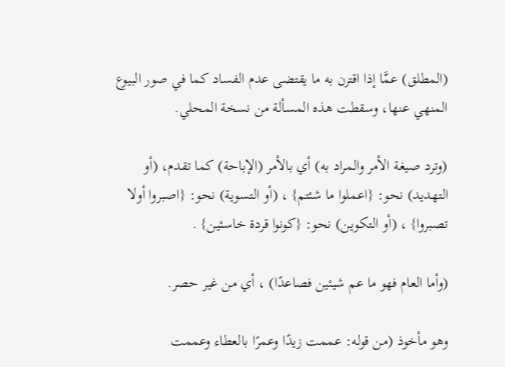(المطلق) عمَّا إذا اقترن به ما يقتضى عدم الفساد كما في صور البيوع المنهي عنها، وسقطت هذه المسألة من نسخة المحلي.

(وترد صيغة الأمر والمراد به) أي بالأمر (الإباحة) كما تقدم، (أو التهديد) نحو: {اعملوا ما شئتم} ، (أو التسوية) نحو: {اصبروا أولا تصبروا} ، (أو التكوين) نحو: {كونوا قردة خاسئين} .

(وأما العام فهو ما عم شيئين فصاعدًا) ، أي من غير حصر.

وهو مأخوذ (من قوله: عممت زيدًا وعمرًا بالعطاء وعممت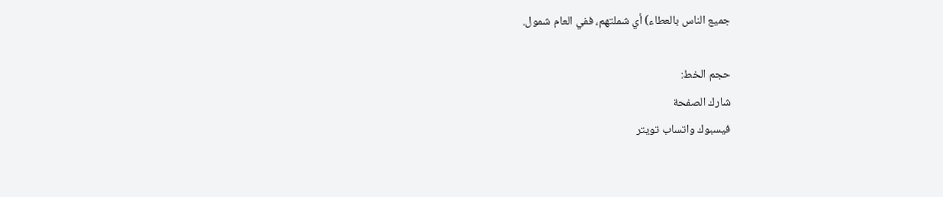جميع الناس بالعطاء) أي شملتهم، ففي العام شمول.

حجم الخط:
شارك الصفحة
فيسبوك واتساب تويتر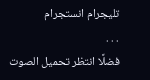تليجرام انستجرام
. . .
فضلًا انتظر تحميل الصوت